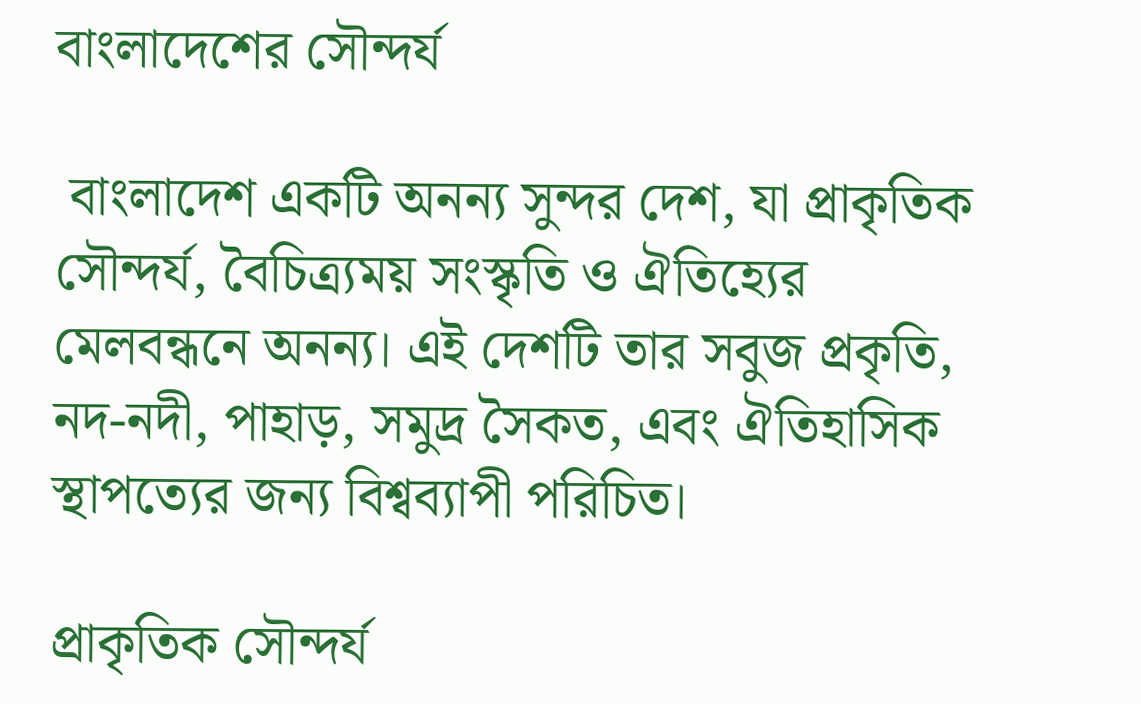বাংলাদেশের সৌন্দর্য

 বাংলাদেশ একটি অনন্য সুন্দর দেশ, যা প্রাকৃতিক সৌন্দর্য, বৈচিত্র্যময় সংস্কৃতি ও ঐতিহ্যের মেলবন্ধনে অনন্য। এই দেশটি তার সবুজ প্রকৃতি, নদ-নদী, পাহাড়, সমুদ্র সৈকত, এবং ঐতিহাসিক স্থাপত্যের জন্য বিশ্বব্যাপী পরিচিত।

প্রাকৃতিক সৌন্দর্য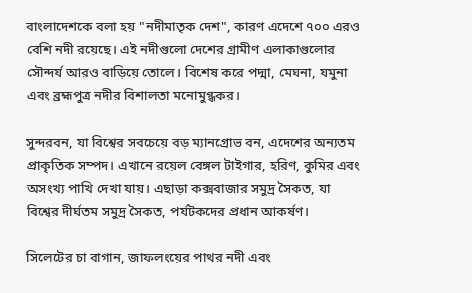বাংলাদেশকে বলা হয় "নদীমাতৃক দেশ", কারণ এদেশে ৭০০ এরও বেশি নদী রয়েছে। এই নদীগুলো দেশের গ্রামীণ এলাকাগুলোর সৌন্দর্য আরও বাড়িয়ে তোলে। বিশেষ করে পদ্মা, মেঘনা, যমুনা এবং ব্রহ্মপুত্র নদীর বিশালতা মনোমুগ্ধকর।

সুন্দরবন, যা বিশ্বের সবচেয়ে বড় ম্যানগ্রোভ বন, এদেশের অন্যতম প্রাকৃতিক সম্পদ। এখানে রয়েল বেঙ্গল টাইগার, হরিণ, কুমির এবং অসংখ্য পাখি দেখা যায়। এছাড়া কক্সবাজার সমুদ্র সৈকত, যা বিশ্বের দীর্ঘতম সমুদ্র সৈকত, পর্যটকদের প্রধান আকর্ষণ।

সিলেটের চা বাগান, জাফলংয়ের পাথর নদী এবং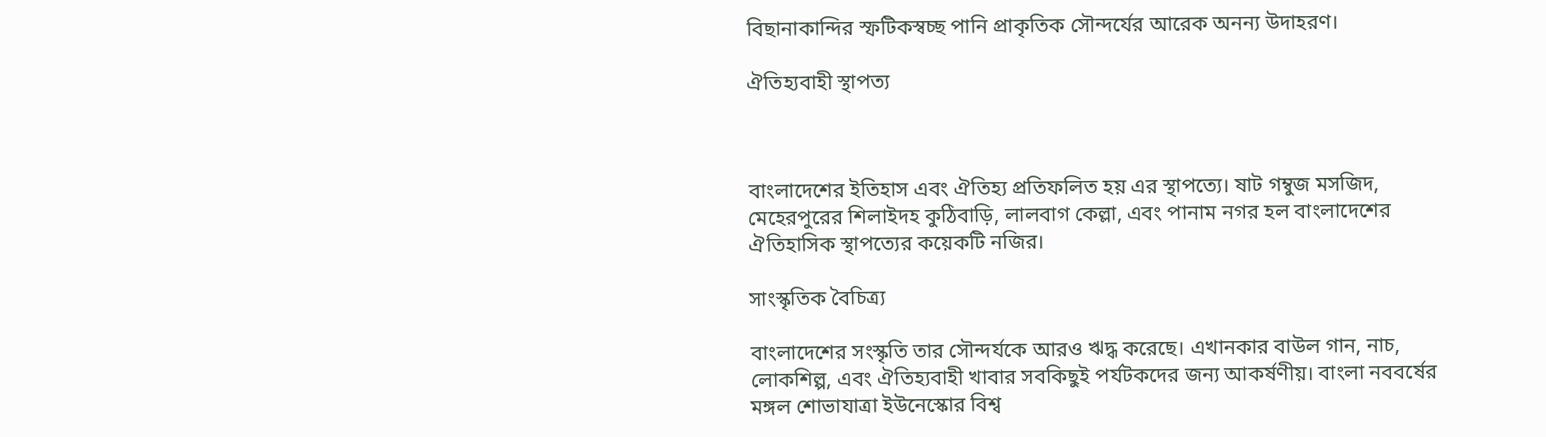বিছানাকান্দির স্ফটিকস্বচ্ছ পানি প্রাকৃতিক সৌন্দর্যের আরেক অনন্য উদাহরণ।

ঐতিহ্যবাহী স্থাপত্য



বাংলাদেশের ইতিহাস এবং ঐতিহ্য প্রতিফলিত হয় এর স্থাপত্যে। ষাট গম্বুজ মসজিদ, মেহেরপুরের শিলাইদহ কুঠিবাড়ি, লালবাগ কেল্লা, এবং পানাম নগর হল বাংলাদেশের ঐতিহাসিক স্থাপত্যের কয়েকটি নজির।

সাংস্কৃতিক বৈচিত্র্য

বাংলাদেশের সংস্কৃতি তার সৌন্দর্যকে আরও ঋদ্ধ করেছে। এখানকার বাউল গান, নাচ, লোকশিল্প, এবং ঐতিহ্যবাহী খাবার সবকিছুই পর্যটকদের জন্য আকর্ষণীয়। বাংলা নববর্ষের মঙ্গল শোভাযাত্রা ইউনেস্কোর বিশ্ব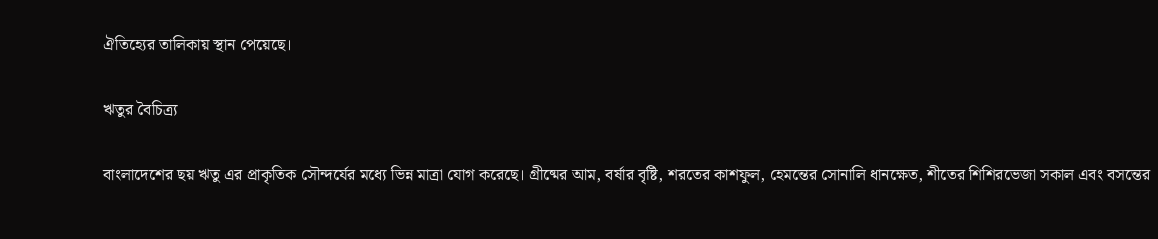ঐতিহ্যের তালিকায় স্থান পেয়েছে।

ঋতুর বৈচিত্র্য

বাংলাদেশের ছয় ঋতু এর প্রাকৃতিক সৌন্দর্যের মধ্যে ভিন্ন মাত্রা যোগ করেছে। গ্রীষ্মের আম, বর্ষার বৃষ্টি, শরতের কাশফুল, হেমন্তের সোনালি ধানক্ষেত, শীতের শিশিরভেজা সকাল এবং বসন্তের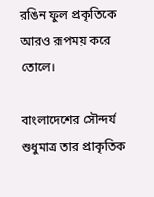রঙিন ফুল প্রকৃতিকে আরও রূপময় করে তোলে।

বাংলাদেশের সৌন্দর্য শুধুমাত্র তার প্রাকৃতিক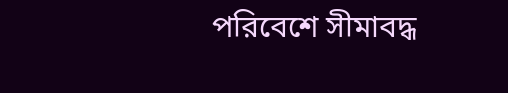পরিবেশে সীমাবদ্ধ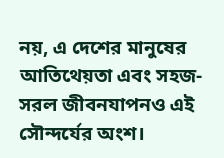নয়, এ দেশের মানুষের আতিথেয়তা এবং সহজ-সরল জীবনযাপনও এই সৌন্দর্যের অংশ।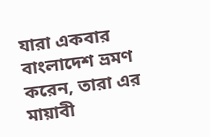যারা একবার বাংলাদেশ ভ্রমণ করেন, তারা এর মায়াবী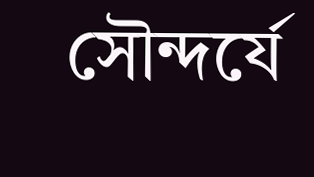সৌন্দর্যে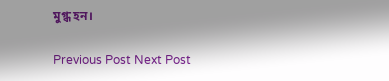মুগ্ধ হন।

Previous Post Next Post